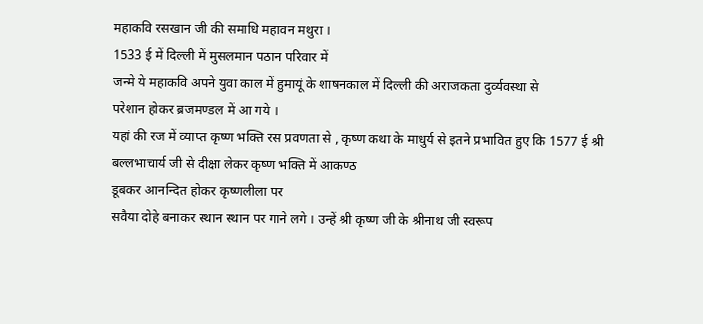महाकवि रसखान जी की समाधि महावन मथुरा ।
1533 ई में दिल्ली में मुसलमान पठान परिवार में
जन्मे ये महाकवि अपने युवा काल में हुमायूं के शाषनकाल में दिल्ली की अराजकता दुर्व्यवस्था से
परेशान होकर ब्रजमण्डल में आ गये ।
यहां की रज में व्याप्त कृष्ण भक्ति रस प्रवणता से , कृष्ण कथा के माधुर्य से इतने प्रभावित हुए कि 1577 ई श्री बल्लभाचार्य जी से दीक्षा लेकर कृष्ण भक्ति में आकण्ठ
डूबकर आनन्दित होकर कृष्णलीला पर
सवैया दोहे बनाकर स्थान स्थान पर गाने लगे । उन्हें श्री कृष्ण जी के श्रीनाथ जी स्वरूप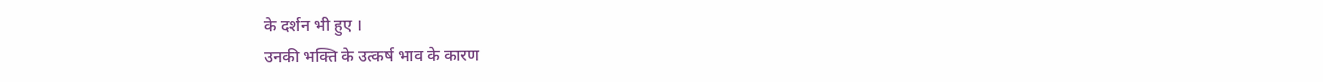के दर्शन भी हुए ।
उनकी भक्ति के उत्कर्ष भाव के कारण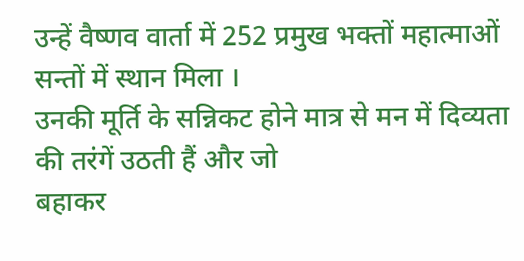उन्हें वैष्णव वार्ता में 252 प्रमुख भक्तों महात्माओं सन्तों में स्थान मिला ।
उनकी मूर्ति के सन्निकट होने मात्र से मन में दिव्यता की तरंगें उठती हैं और जो
बहाकर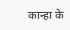कान्हा के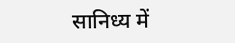सानिध्य में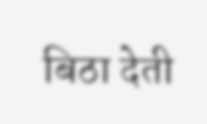बिठा देती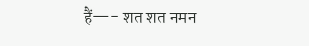हैं—- शत शत नमन